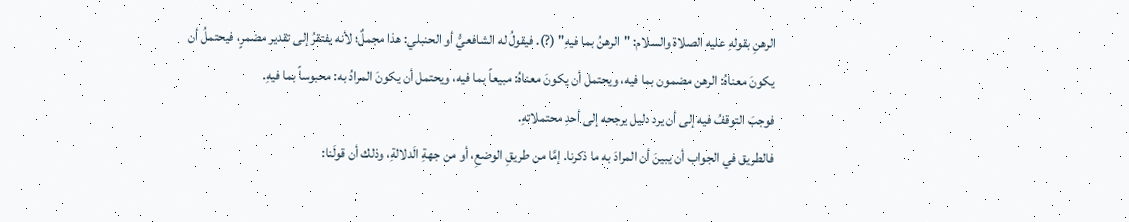الرهنِ بقولهِ عليه الصلاة والسلام: "الرهنُ بما فيهِ" (?). فيقولُ له الشافعيُّ أو الحنبلي: هذا مجملٌ؛ لأنه يفتقرُ إلى تقدير مضمرٍ، فيحتملُ أن يكونَ معناهُ: الرهن مضمون بما فيه، ويحتمل أن يكونَ معناهُ: مبيعاً بما فيه، ويحتمل أن يكونَ المرادُ به: محبوساً بما فيهِ.
فوجبَ التوقفُ فيه إلى أن يرد دليل يرجحه إلى أحدِ محتملاتهِ.
فالطريق في الجواب أن يبينَ أن المرادَ به ما ذكرنا. إمَّا من طريقِ الوضعِ، أو من جهةِ الَدلالةِ، وذلك أن قولَنا: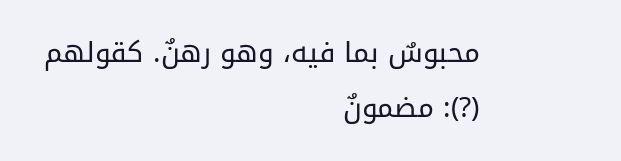محبوسٌ بما فيه، وهو رهنٌ. كقولهم (?): مضمونٌ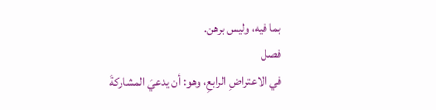بما فيه، وليس برهن.
فصل
في الاعتراضِ الرابعِ، وهو: أن يدعيَ المشاركةَ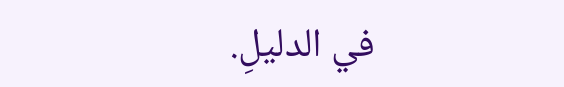في الدليلِ.